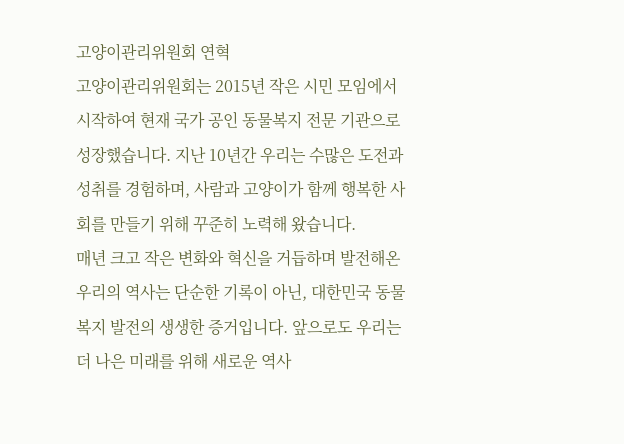고양이관리위원회 연혁
고양이관리위원회는 2015년 작은 시민 모임에서 시작하여 현재 국가 공인 동물복지 전문 기관으로 성장했습니다. 지난 10년간 우리는 수많은 도전과 성취를 경험하며, 사람과 고양이가 함께 행복한 사회를 만들기 위해 꾸준히 노력해 왔습니다.
매년 크고 작은 변화와 혁신을 거듭하며 발전해온 우리의 역사는 단순한 기록이 아닌, 대한민국 동물복지 발전의 생생한 증거입니다. 앞으로도 우리는 더 나은 미래를 위해 새로운 역사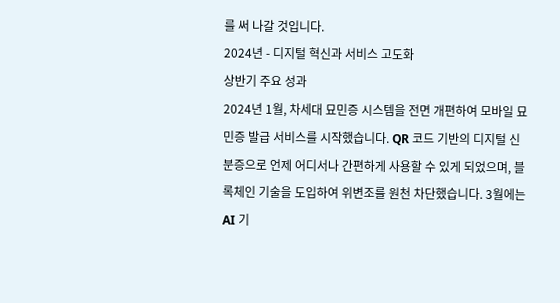를 써 나갈 것입니다.
2024년 - 디지털 혁신과 서비스 고도화
상반기 주요 성과
2024년 1월, 차세대 묘민증 시스템을 전면 개편하여 모바일 묘민증 발급 서비스를 시작했습니다. QR 코드 기반의 디지털 신분증으로 언제 어디서나 간편하게 사용할 수 있게 되었으며, 블록체인 기술을 도입하여 위변조를 원천 차단했습니다. 3월에는 AI 기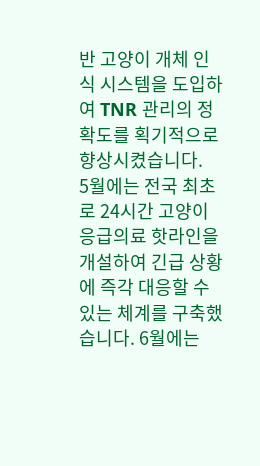반 고양이 개체 인식 시스템을 도입하여 TNR 관리의 정확도를 획기적으로 향상시켰습니다.
5월에는 전국 최초로 24시간 고양이 응급의료 핫라인을 개설하여 긴급 상황에 즉각 대응할 수 있는 체계를 구축했습니다. 6월에는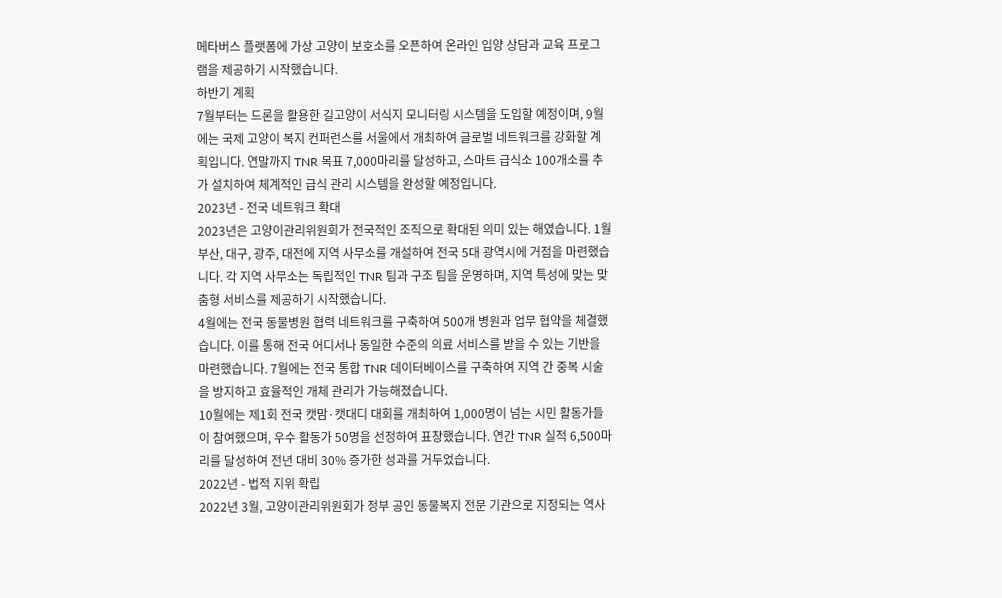메타버스 플랫폼에 가상 고양이 보호소를 오픈하여 온라인 입양 상담과 교육 프로그램을 제공하기 시작했습니다.
하반기 계획
7월부터는 드론을 활용한 길고양이 서식지 모니터링 시스템을 도입할 예정이며, 9월에는 국제 고양이 복지 컨퍼런스를 서울에서 개최하여 글로벌 네트워크를 강화할 계획입니다. 연말까지 TNR 목표 7,000마리를 달성하고, 스마트 급식소 100개소를 추가 설치하여 체계적인 급식 관리 시스템을 완성할 예정입니다.
2023년 - 전국 네트워크 확대
2023년은 고양이관리위원회가 전국적인 조직으로 확대된 의미 있는 해였습니다. 1월 부산, 대구, 광주, 대전에 지역 사무소를 개설하여 전국 5대 광역시에 거점을 마련했습니다. 각 지역 사무소는 독립적인 TNR 팀과 구조 팀을 운영하며, 지역 특성에 맞는 맞춤형 서비스를 제공하기 시작했습니다.
4월에는 전국 동물병원 협력 네트워크를 구축하여 500개 병원과 업무 협약을 체결했습니다. 이를 통해 전국 어디서나 동일한 수준의 의료 서비스를 받을 수 있는 기반을 마련했습니다. 7월에는 전국 통합 TNR 데이터베이스를 구축하여 지역 간 중복 시술을 방지하고 효율적인 개체 관리가 가능해졌습니다.
10월에는 제1회 전국 캣맘·캣대디 대회를 개최하여 1,000명이 넘는 시민 활동가들이 참여했으며, 우수 활동가 50명을 선정하여 표창했습니다. 연간 TNR 실적 6,500마리를 달성하여 전년 대비 30% 증가한 성과를 거두었습니다.
2022년 - 법적 지위 확립
2022년 3월, 고양이관리위원회가 정부 공인 동물복지 전문 기관으로 지정되는 역사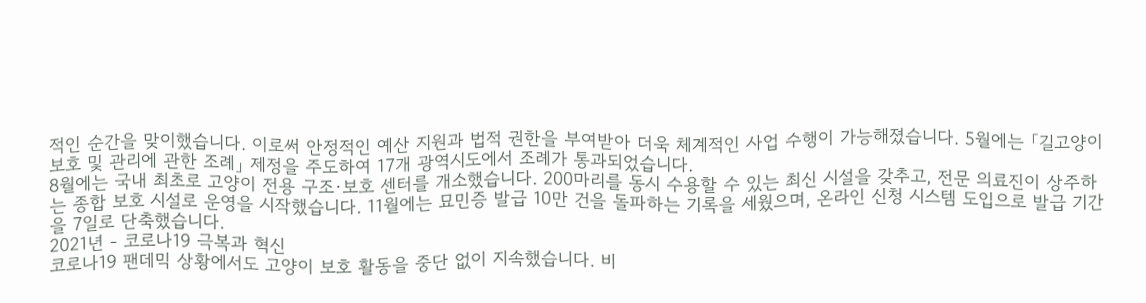적인 순간을 맞이했습니다. 이로써 안정적인 예산 지원과 법적 권한을 부여받아 더욱 체계적인 사업 수행이 가능해졌습니다. 5월에는 「길고양이 보호 및 관리에 관한 조례」 제정을 주도하여 17개 광역시도에서 조례가 통과되었습니다.
8월에는 국내 최초로 고양이 전용 구조·보호 센터를 개소했습니다. 200마리를 동시 수용할 수 있는 최신 시설을 갖추고, 전문 의료진이 상주하는 종합 보호 시설로 운영을 시작했습니다. 11월에는 묘민증 발급 10만 건을 돌파하는 기록을 세웠으며, 온라인 신청 시스템 도입으로 발급 기간을 7일로 단축했습니다.
2021년 - 코로나19 극복과 혁신
코로나19 팬데믹 상황에서도 고양이 보호 활동을 중단 없이 지속했습니다. 비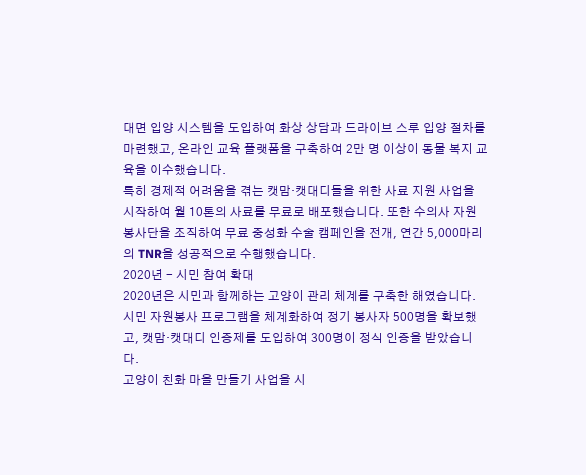대면 입양 시스템을 도입하여 화상 상담과 드라이브 스루 입양 절차를 마련했고, 온라인 교육 플랫폼을 구축하여 2만 명 이상이 동물 복지 교육을 이수했습니다.
특히 경제적 어려움을 겪는 캣맘·캣대디들을 위한 사료 지원 사업을 시작하여 월 10톤의 사료를 무료로 배포했습니다. 또한 수의사 자원봉사단을 조직하여 무료 중성화 수술 캠페인을 전개, 연간 5,000마리의 TNR을 성공적으로 수행했습니다.
2020년 - 시민 참여 확대
2020년은 시민과 함께하는 고양이 관리 체계를 구축한 해였습니다. 시민 자원봉사 프로그램을 체계화하여 정기 봉사자 500명을 확보했고, 캣맘·캣대디 인증제를 도입하여 300명이 정식 인증을 받았습니다.
고양이 친화 마을 만들기 사업을 시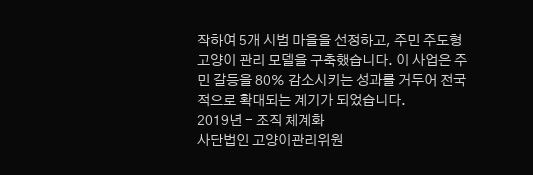작하여 5개 시범 마을을 선정하고, 주민 주도형 고양이 관리 모델을 구축했습니다. 이 사업은 주민 갈등을 80% 감소시키는 성과를 거두어 전국적으로 확대되는 계기가 되었습니다.
2019년 - 조직 체계화
사단법인 고양이관리위원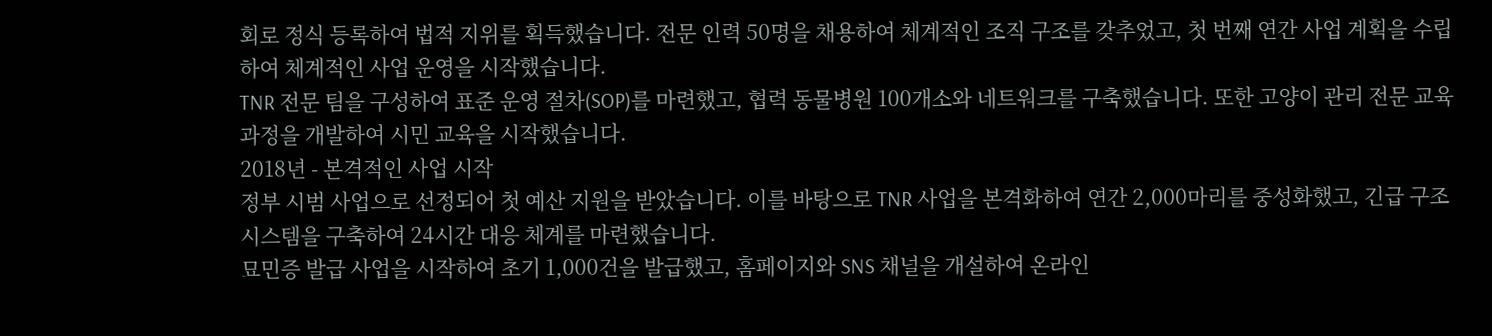회로 정식 등록하여 법적 지위를 획득했습니다. 전문 인력 50명을 채용하여 체계적인 조직 구조를 갖추었고, 첫 번째 연간 사업 계획을 수립하여 체계적인 사업 운영을 시작했습니다.
TNR 전문 팀을 구성하여 표준 운영 절차(SOP)를 마련했고, 협력 동물병원 100개소와 네트워크를 구축했습니다. 또한 고양이 관리 전문 교육 과정을 개발하여 시민 교육을 시작했습니다.
2018년 - 본격적인 사업 시작
정부 시범 사업으로 선정되어 첫 예산 지원을 받았습니다. 이를 바탕으로 TNR 사업을 본격화하여 연간 2,000마리를 중성화했고, 긴급 구조 시스템을 구축하여 24시간 대응 체계를 마련했습니다.
묘민증 발급 사업을 시작하여 초기 1,000건을 발급했고, 홈페이지와 SNS 채널을 개설하여 온라인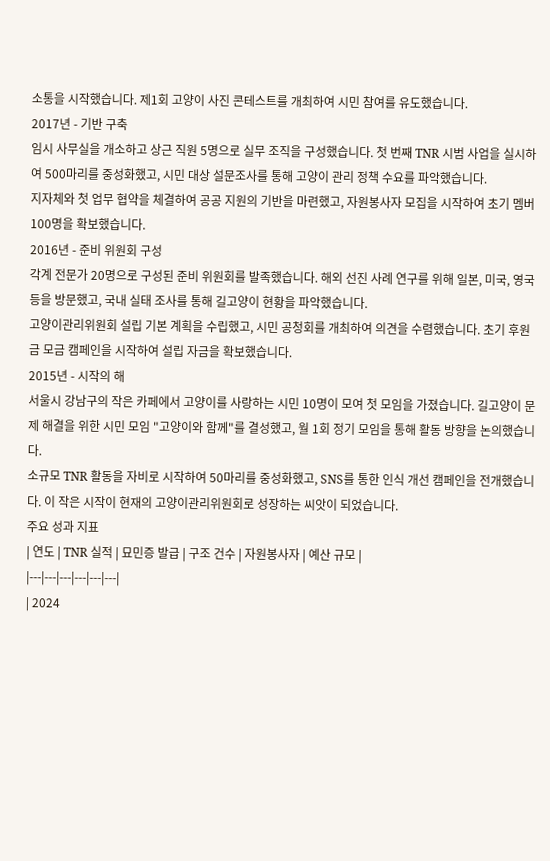소통을 시작했습니다. 제1회 고양이 사진 콘테스트를 개최하여 시민 참여를 유도했습니다.
2017년 - 기반 구축
임시 사무실을 개소하고 상근 직원 5명으로 실무 조직을 구성했습니다. 첫 번째 TNR 시범 사업을 실시하여 500마리를 중성화했고, 시민 대상 설문조사를 통해 고양이 관리 정책 수요를 파악했습니다.
지자체와 첫 업무 협약을 체결하여 공공 지원의 기반을 마련했고, 자원봉사자 모집을 시작하여 초기 멤버 100명을 확보했습니다.
2016년 - 준비 위원회 구성
각계 전문가 20명으로 구성된 준비 위원회를 발족했습니다. 해외 선진 사례 연구를 위해 일본, 미국, 영국 등을 방문했고, 국내 실태 조사를 통해 길고양이 현황을 파악했습니다.
고양이관리위원회 설립 기본 계획을 수립했고, 시민 공청회를 개최하여 의견을 수렴했습니다. 초기 후원금 모금 캠페인을 시작하여 설립 자금을 확보했습니다.
2015년 - 시작의 해
서울시 강남구의 작은 카페에서 고양이를 사랑하는 시민 10명이 모여 첫 모임을 가졌습니다. 길고양이 문제 해결을 위한 시민 모임 "고양이와 함께"를 결성했고, 월 1회 정기 모임을 통해 활동 방향을 논의했습니다.
소규모 TNR 활동을 자비로 시작하여 50마리를 중성화했고, SNS를 통한 인식 개선 캠페인을 전개했습니다. 이 작은 시작이 현재의 고양이관리위원회로 성장하는 씨앗이 되었습니다.
주요 성과 지표
| 연도 | TNR 실적 | 묘민증 발급 | 구조 건수 | 자원봉사자 | 예산 규모 |
|---|---|---|---|---|---|
| 2024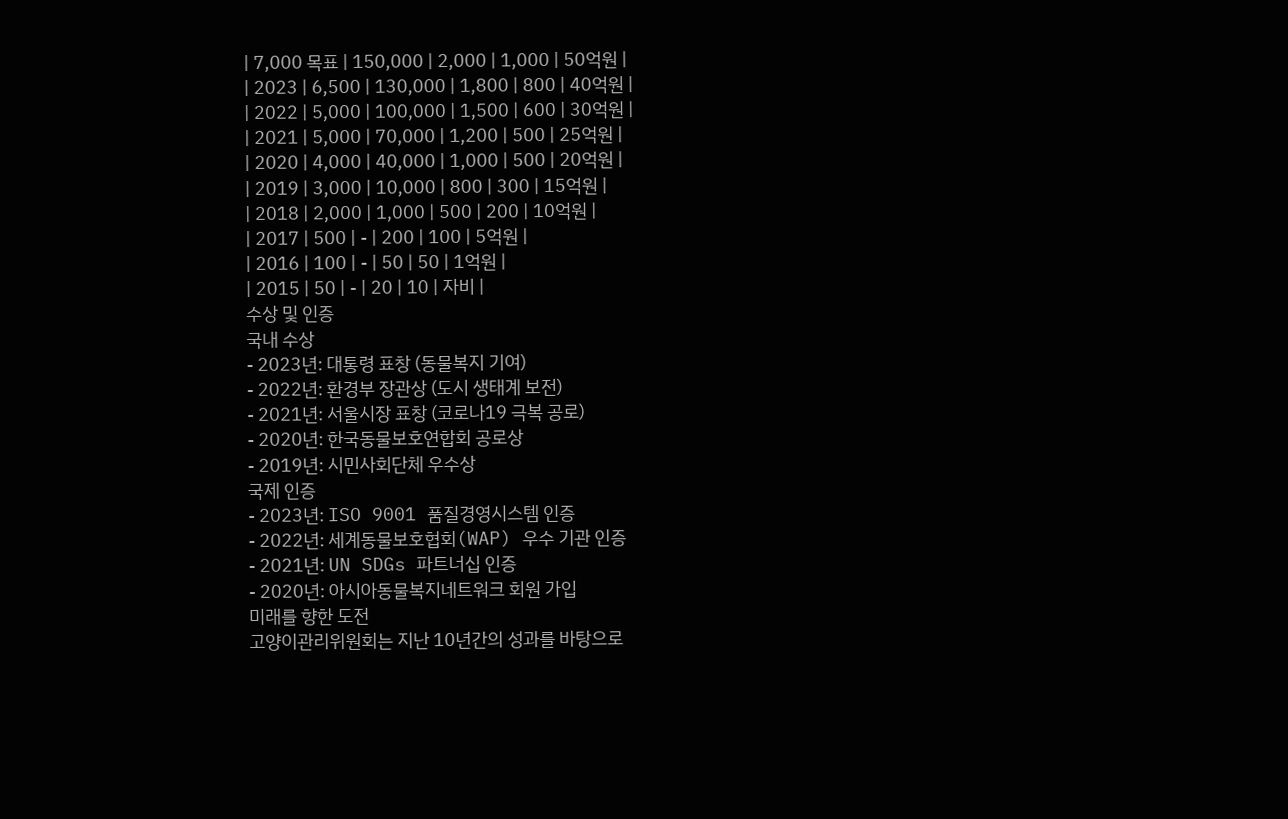| 7,000 목표 | 150,000 | 2,000 | 1,000 | 50억원 |
| 2023 | 6,500 | 130,000 | 1,800 | 800 | 40억원 |
| 2022 | 5,000 | 100,000 | 1,500 | 600 | 30억원 |
| 2021 | 5,000 | 70,000 | 1,200 | 500 | 25억원 |
| 2020 | 4,000 | 40,000 | 1,000 | 500 | 20억원 |
| 2019 | 3,000 | 10,000 | 800 | 300 | 15억원 |
| 2018 | 2,000 | 1,000 | 500 | 200 | 10억원 |
| 2017 | 500 | - | 200 | 100 | 5억원 |
| 2016 | 100 | - | 50 | 50 | 1억원 |
| 2015 | 50 | - | 20 | 10 | 자비 |
수상 및 인증
국내 수상
- 2023년: 대통령 표창 (동물복지 기여)
- 2022년: 환경부 장관상 (도시 생태계 보전)
- 2021년: 서울시장 표창 (코로나19 극복 공로)
- 2020년: 한국동물보호연합회 공로상
- 2019년: 시민사회단체 우수상
국제 인증
- 2023년: ISO 9001 품질경영시스템 인증
- 2022년: 세계동물보호협회(WAP) 우수 기관 인증
- 2021년: UN SDGs 파트너십 인증
- 2020년: 아시아동물복지네트워크 회원 가입
미래를 향한 도전
고양이관리위원회는 지난 10년간의 성과를 바탕으로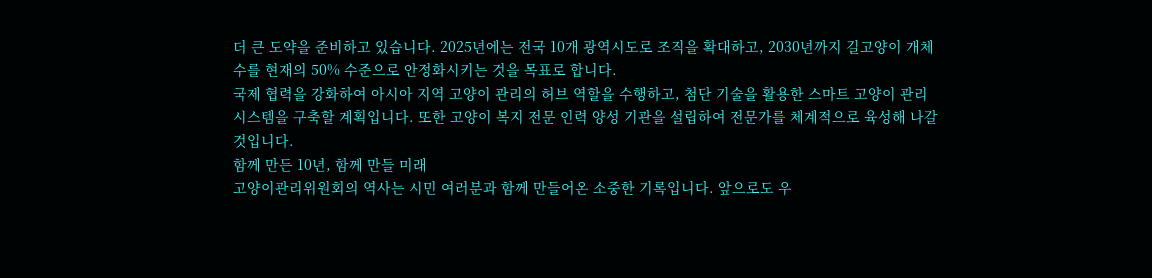더 큰 도약을 준비하고 있습니다. 2025년에는 전국 10개 광역시도로 조직을 확대하고, 2030년까지 길고양이 개체수를 현재의 50% 수준으로 안정화시키는 것을 목표로 합니다.
국제 협력을 강화하여 아시아 지역 고양이 관리의 허브 역할을 수행하고, 첨단 기술을 활용한 스마트 고양이 관리 시스템을 구축할 계획입니다. 또한 고양이 복지 전문 인력 양성 기관을 설립하여 전문가를 체계적으로 육성해 나갈 것입니다.
함께 만든 10년, 함께 만들 미래
고양이관리위원회의 역사는 시민 여러분과 함께 만들어온 소중한 기록입니다. 앞으로도 우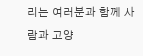리는 여러분과 함께 사람과 고양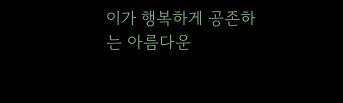이가 행복하게 공존하는 아름다운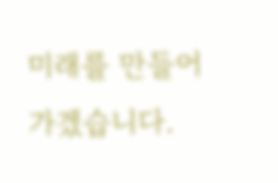미래를 만들어가겠습니다.